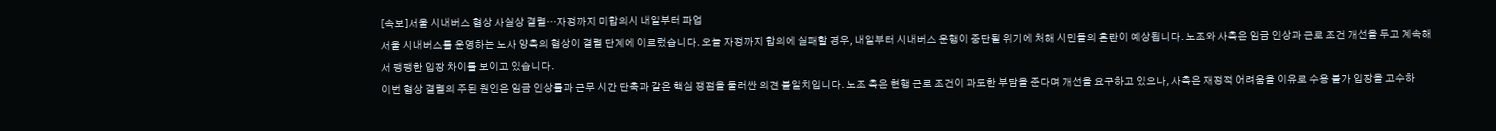[속보]서울 시내버스 협상 사실상 결렬…자정까지 미합의시 내일부터 파업
서울 시내버스를 운영하는 노사 양측의 협상이 결렬 단계에 이르렀습니다. 오늘 자정까지 합의에 실패할 경우, 내일부터 시내버스 운행이 중단될 위기에 처해 시민들의 혼란이 예상됩니다. 노조와 사측은 임금 인상과 근로 조건 개선을 두고 계속해서 팽팽한 입장 차이를 보이고 있습니다.
이번 협상 결렬의 주된 원인은 임금 인상률과 근무 시간 단축과 같은 핵심 쟁점을 둘러싼 의견 불일치입니다. 노조 측은 현행 근로 조건이 과도한 부담을 준다며 개선을 요구하고 있으나, 사측은 재정적 어려움을 이유로 수용 불가 입장을 고수하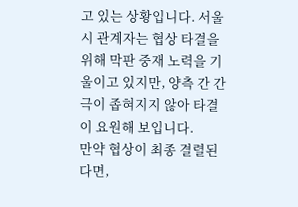고 있는 상황입니다. 서울시 관계자는 협상 타결을 위해 막판 중재 노력을 기울이고 있지만, 양측 간 간극이 좁혀지지 않아 타결이 요원해 보입니다.
만약 협상이 최종 결렬된다면,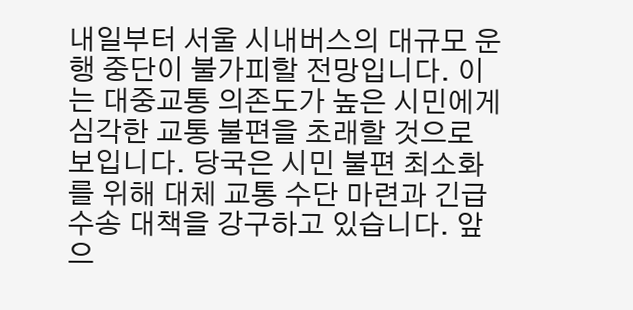내일부터 서울 시내버스의 대규모 운행 중단이 불가피할 전망입니다. 이는 대중교통 의존도가 높은 시민에게 심각한 교통 불편을 초래할 것으로 보입니다. 당국은 시민 불편 최소화를 위해 대체 교통 수단 마련과 긴급 수송 대책을 강구하고 있습니다. 앞으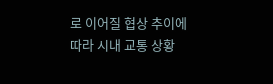로 이어질 협상 추이에 따라 시내 교통 상황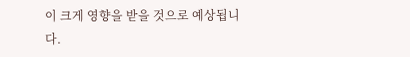이 크게 영향을 받을 것으로 예상됩니다.